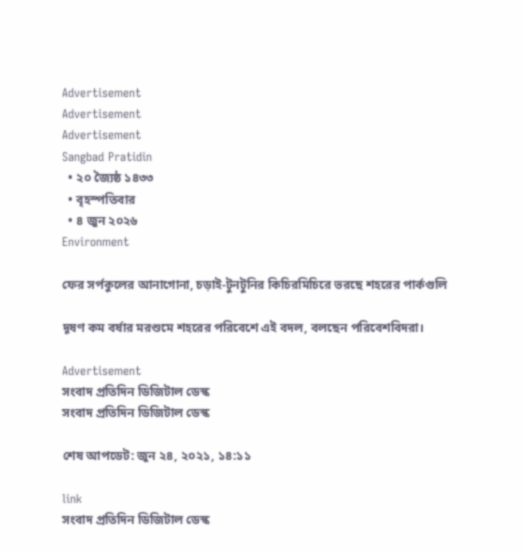Advertisement
Advertisement
Advertisement
Sangbad Pratidin
  • ২০ জ্যৈষ্ঠ ১৪৩৩
  • বৃহস্পতিবার
  • ৪ জুন ২০২৬
Environment

ফের সর্পকুলের আনাগোনা, চড়াই-টুনটুনির কিচিরমিচিরে ভরছে শহরের পার্কগুলি

দূষণ কম বর্ষার মরশুমে শহরের পরিবেশে এই বদল, বলছেন পরিবেশবিদরা।

Advertisement
সংবাদ প্রতিদিন ডিজিটাল ডেস্ক
সংবাদ প্রতিদিন ডিজিটাল ডেস্ক

শেষ আপডেট: জুন ২৪, ২০২১, ১৪:১১

link
সংবাদ প্রতিদিন ডিজিটাল ডেস্ক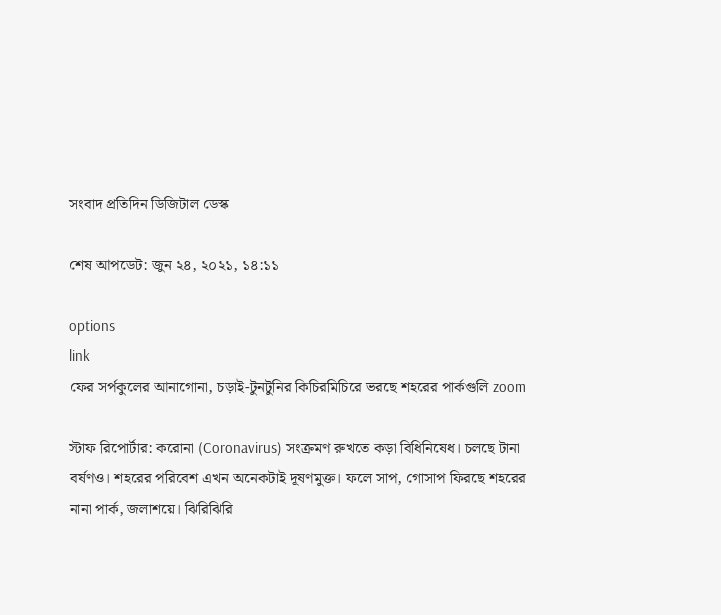সংবাদ প্রতিদিন ডিজিটাল ডেস্ক

শেষ আপডেট: জুন ২৪, ২০২১, ১৪:১১

options
link
ফের সর্পকুলের আনাগোনা, চড়াই-টুনটুনির কিচিরমিচিরে ভরছে শহরের পার্কগুলি zoom

স্টাফ রিপোর্টার: করোনা (Coronavirus) সংক্রমণ রুখতে কড়া বিধিনিষেধ। চলছে টানা বর্ষণও। শহরের পরিবেশ এখন অনেকটাই দূষণমুক্ত। ফলে সাপ, গোসাপ ফিরছে শহরের নানা পার্ক, জলাশয়ে। ঝিরিঝিরি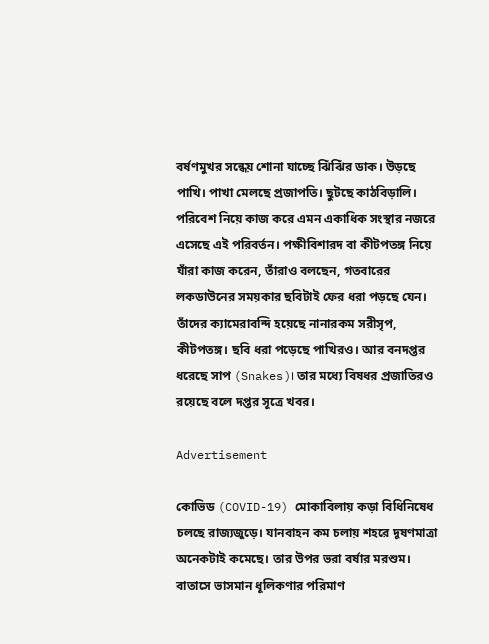বর্ষণমুখর সন্ধেয় শোনা যাচ্ছে ঝিঁঝিঁর ডাক। উড়ছে পাখি। পাখা মেলছে প্রজাপতি। ছুটছে কাঠবিড়ালি। পরিবেশ নিয়ে কাজ করে এমন একাধিক সংস্থার নজরে এসেছে এই পরিবর্তন। পক্ষীবিশারদ বা কীটপতঙ্গ নিয়ে যাঁরা কাজ করেন, তাঁরাও বলছেন, গতবারের লকডাউনের সময়কার ছবিটাই ফের ধরা পড়ছে যেন। তাঁদের ক্যামেরাবন্দি হয়েছে নানারকম সরীসৃপ, কীটপতঙ্গ। ছবি ধরা পড়েছে পাখিরও। আর বনদপ্তর ধরেছে সাপ (Snakes)। তার মধ্যে বিষধর প্রজাতিরও রয়েছে বলে দপ্তর সূত্রে খবর।

Advertisement

কোভিড (COVID-19) মোকাবিলায় কড়া বিধিনিষেধ চলছে রাজ্যজুড়ে। যানবাহন কম চলায় শহরে দূষণমাত্রা অনেকটাই কমেছে। তার উপর ভরা বর্ষার মরশুম। বাতাসে ভাসমান ধূলিকণার পরিমাণ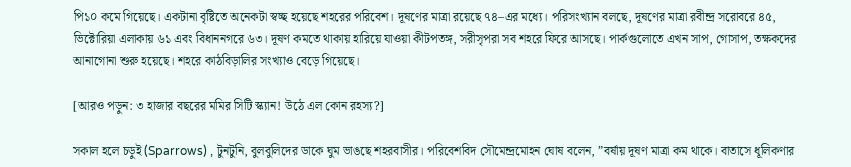পি১০ কমে গিয়েছে। একটানা বৃষ্টিতে অনেকটা স্বচ্ছ হয়েছে শহরের পরিবেশ। দূষণের মাত্রা রয়েছে ৭৪–এর মধ্যে। পরিসংখ্যান বলছে, দূষণের মাত্রা রবীন্দ্র সরোবরে ৪৫, ভিক্টোরিয়া এলাকায় ৬১ এবং বিধাননগরে ৬৩। দূষণ কমতে থাকায় হারিয়ে যাওয়া কীটপতঙ্গ, সরীসৃপরা সব শহরে ফিরে আসছে। পার্কগুলোতে এখন সাপ, গোসাপ, তক্ষকদের আনাগোনা শুরু হয়েছে। শহরে কাঠবিড়ালির সংখ্যাও বেড়ে গিয়েছে।

[আরও পড়ুন: ৩ হাজার বছরের মমির সিটি স্ক্যান! উঠে এল কোন রহস্য?]

সকাল হলে চড়ুই (Sparrows) , টুনটুনি, বুলবুলিদের ডাকে ঘুম ভাঙছে শহরবাসীর। পরিবেশবিদ সৌমেন্দ্রমোহন ঘোষ বলেন, ”বর্ষায় দূষণ মাত্রা কম থাকে। বাতাসে ধূলিকণার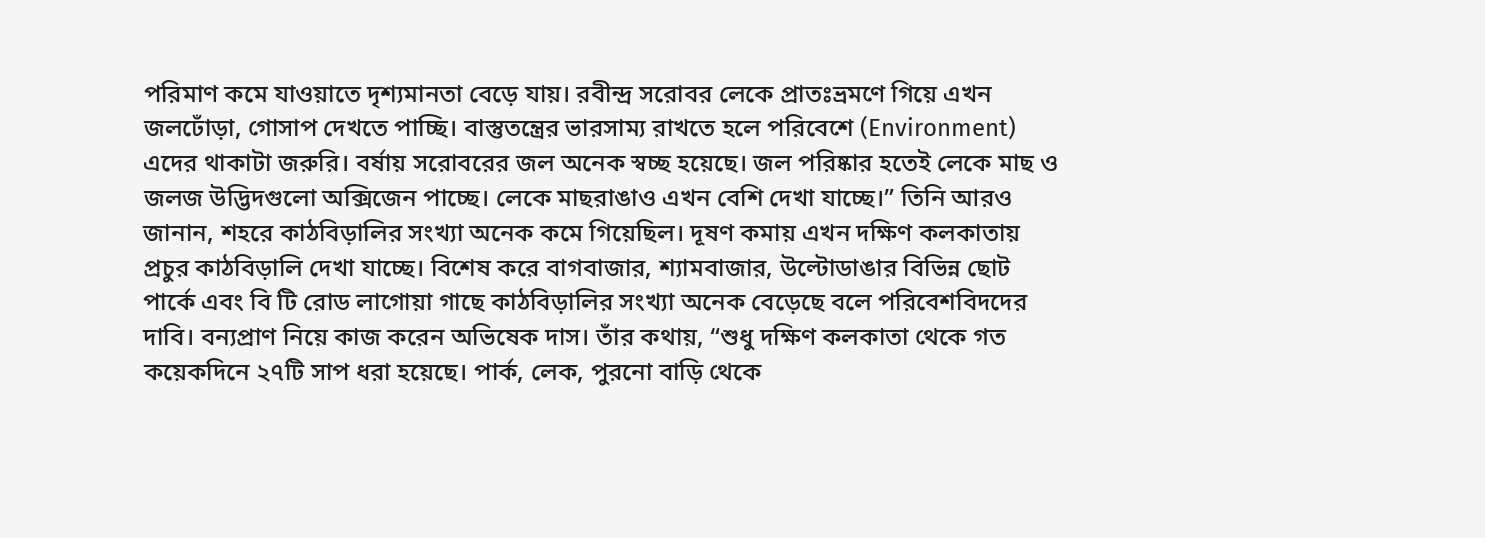পরিমাণ কমে যাওয়াতে দৃশ্যমানতা বেড়ে যায়। রবীন্দ্র সরোবর লেকে প্রাতঃভ্রমণে গিয়ে এখন জলঢোঁড়া, গোসাপ দেখতে পাচ্ছি। বাস্তুতন্ত্রের ভারসাম্য রাখতে হলে পরিবেশে (Environment) এদের থাকাটা জরুরি। বর্ষায় সরোবরের জল অনেক স্বচ্ছ হয়েছে। জল পরিষ্কার হতেই লেকে মাছ ও জলজ উদ্ভিদগুলো অক্সিজেন পাচ্ছে। লেকে মাছরাঙাও এখন বেশি দেখা যাচ্ছে।” তিনি আরও জানান, শহরে কাঠবিড়ালির সংখ্যা অনেক কমে গিয়েছিল। দূষণ কমায় এখন দক্ষিণ কলকাতায় প্রচুর কাঠবিড়ালি দেখা যাচ্ছে। বিশেষ করে বাগবাজার, শ্যামবাজার, উল্টোডাঙার বিভিন্ন ছোট পার্কে এবং বি টি রোড লাগোয়া গাছে কাঠবিড়ালির সংখ্যা অনেক বেড়েছে বলে পরিবেশবিদদের দাবি। বন্যপ্রাণ নিয়ে কাজ করেন অভিষেক দাস। তাঁর কথায়, “শুধু দক্ষিণ কলকাতা থেকে গত কয়েকদিনে ২৭টি সাপ ধরা হয়েছে। পার্ক, লেক, পুরনো বাড়ি থেকে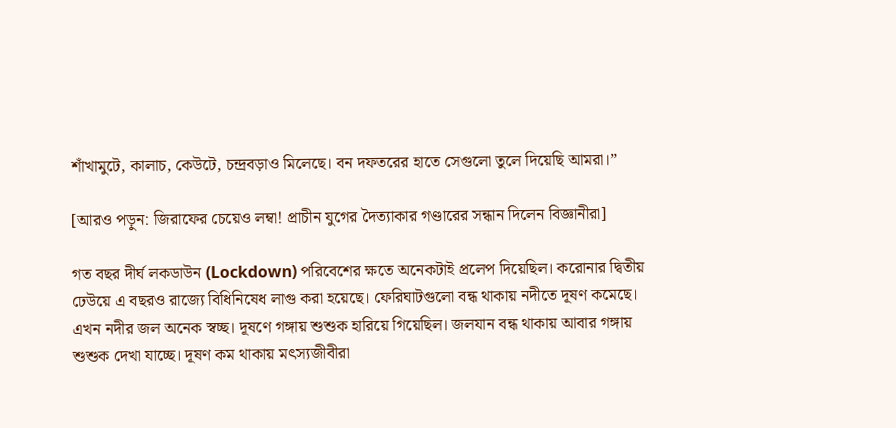শাঁখামুটে, কালাচ, কেউটে, চন্দ্রবড়াও মিলেছে। বন দফতরের হাতে সেগুলো তুলে দিয়েছি আমরা।”

[আরও পড়ুন: জিরাফের চেয়েও লম্বা! প্রাচীন যুগের দৈত্যাকার গণ্ডারের সন্ধান দিলেন বিজ্ঞানীরা]

গত বছর দীর্ঘ লকডাউন (Lockdown) পরিবেশের ক্ষতে অনেকটাই প্রলেপ দিয়েছিল। করোনার দ্বিতীয় ঢেউয়ে এ বছরও রাজ্যে বিধিনিষেধ লাগু করা হয়েছে। ফেরিঘাটগুলো বন্ধ থাকায় নদীতে দূষণ‌ কমেছে। এখন নদীর জল অনেক স্বচ্ছ। দূষণে গঙ্গায় শুশুক হারিয়ে গিয়েছিল। জলযান বন্ধ থাকায় আবার গঙ্গায় শুশুক দেখা যাচ্ছে। দূষণ কম থাকায় মৎস্যজীবীরা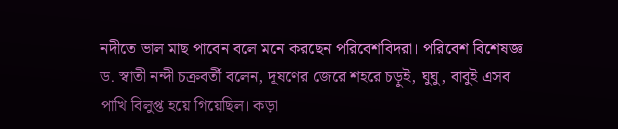নদীতে ভাল মাছ পাবেন বলে মনে করছেন পরিবেশবিদরা। পরিবেশ বিশেষজ্ঞ ড. স্বাতী নন্দী চক্রবর্তী বলেন, দূষণের জেরে শহরে চড়ুই, ঘুঘু, বাবুই এসব পাখি বিলুপ্ত হয়ে গিয়েছিল। কড়া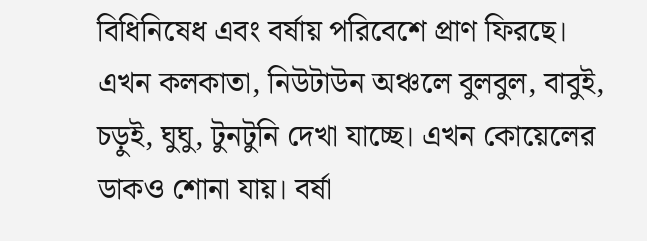বিধিনিষেধ এবং বর্ষায় পরিবেশে প্রাণ ফিরছে। এখন কলকাতা, নিউটাউন অঞ্চলে বুলবুল, বাবুই, চড়ুই, ঘুঘু, টুনটুনি দেখা যাচ্ছে। এখন কোয়েলের ডাক‌ও শোনা যায়। বর্ষা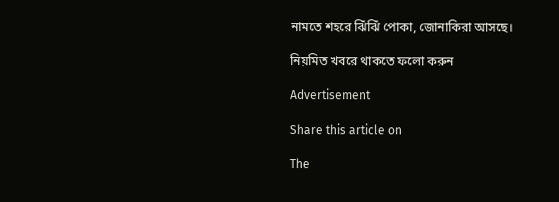নামতে শহরে ঝিঁঝিঁ পোকা, জোনাকিরা আসছে।

নিয়মিত খবরে থাকতে ফলো করুন

Advertisement

Share this article on

The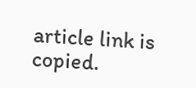article link is copied.